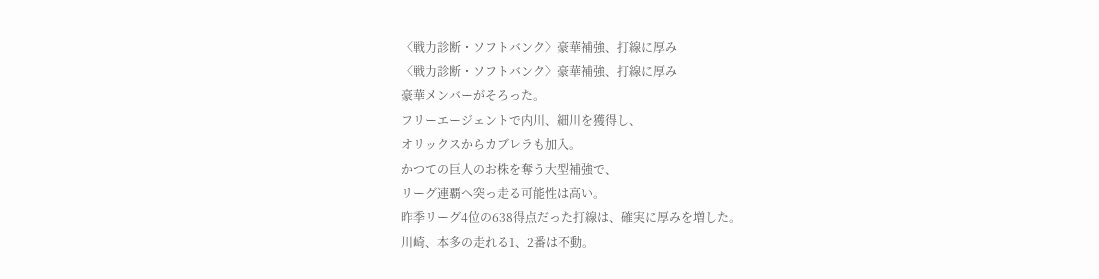〈戦力診断・ソフトバンク〉豪華補強、打線に厚み
〈戦力診断・ソフトバンク〉豪華補強、打線に厚み
豪華メンバーがそろった。
フリーエージェントで内川、細川を獲得し、
オリックスからカブレラも加入。
かつての巨人のお株を奪う大型補強で、
リーグ連覇へ突っ走る可能性は高い。
昨季リーグ4位の638得点だった打線は、確実に厚みを増した。
川崎、本多の走れる1、2番は不動。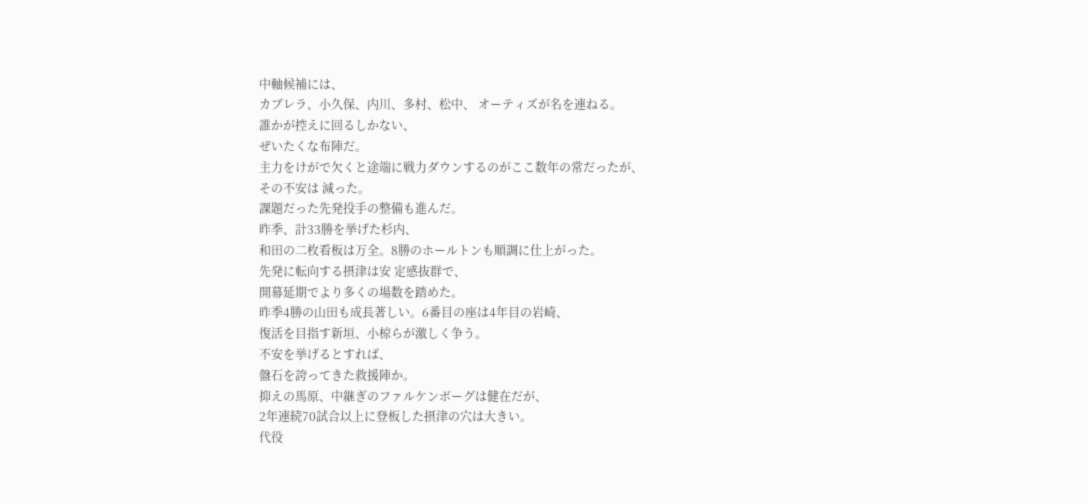中軸候補には、
カブレラ、小久保、内川、多村、松中、 オーティズが名を連ねる。
誰かが控えに回るしかない、
ぜいたくな布陣だ。
主力をけがで欠くと途端に戦力ダウンするのがここ数年の常だったが、
その不安は 減った。
課題だった先発投手の整備も進んだ。
昨季、計33勝を挙げた杉内、
和田の二枚看板は万全。8勝のホールトンも順調に仕上がった。
先発に転向する摂津は安 定感抜群で、
開幕延期でより多くの場数を踏めた。
昨季4勝の山田も成長著しい。6番目の座は4年目の岩崎、
復活を目指す新垣、小椋らが激しく争う。
不安を挙げるとすれば、
盤石を誇ってきた救援陣か。
抑えの馬原、中継ぎのファルケンボーグは健在だが、
2年連続70試合以上に登板した摂津の穴は大きい。
代役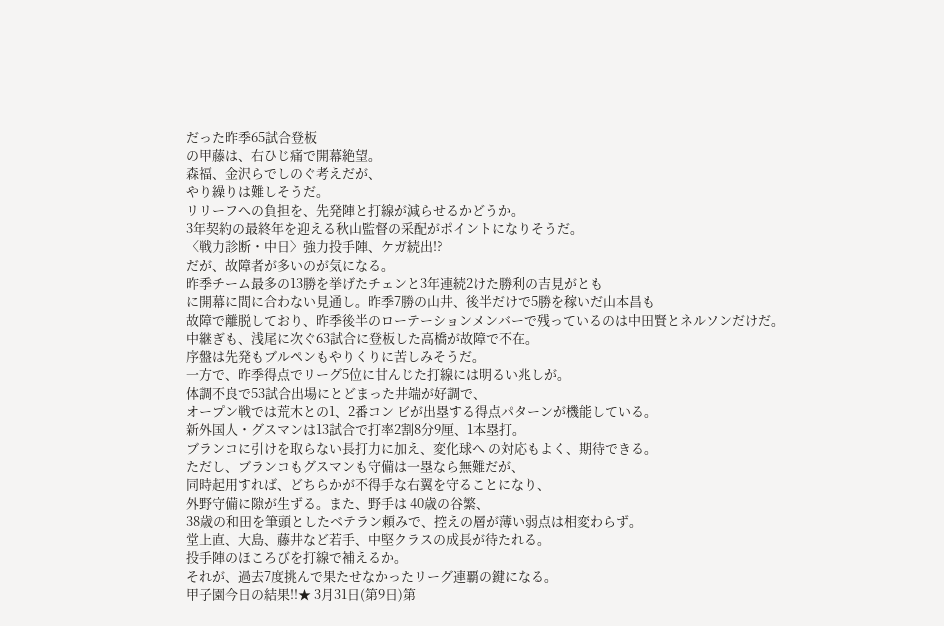だった昨季65試合登板
の甲藤は、右ひじ痛で開幕絶望。
森福、金沢らでしのぐ考えだが、
やり繰りは難しそうだ。
リリーフへの負担を、先発陣と打線が減らせるかどうか。
3年契約の最終年を迎える秋山監督の采配がポイントになりそうだ。
〈戦力診断・中日〉強力投手陣、ケガ続出!?
だが、故障者が多いのが気になる。
昨季チーム最多の13勝を挙げたチェンと3年連続2けた勝利の吉見がとも
に開幕に間に合わない見通し。昨季7勝の山井、後半だけで5勝を稼いだ山本昌も
故障で離脱しており、昨季後半のローテーションメンバーで残っているのは中田賢とネルソンだけだ。
中継ぎも、浅尾に次ぐ63試合に登板した高橋が故障で不在。
序盤は先発もブルペンもやりくりに苦しみそうだ。
一方で、昨季得点でリーグ5位に甘んじた打線には明るい兆しが。
体調不良で53試合出場にとどまった井端が好調で、
オープン戦では荒木との1、2番コン ビが出塁する得点パターンが機能している。
新外国人・グスマンは13試合で打率2割8分9厘、1本塁打。
ブランコに引けを取らない長打力に加え、変化球へ の対応もよく、期待できる。
ただし、ブランコもグスマンも守備は一塁なら無難だが、
同時起用すれば、どちらかが不得手な右翼を守ることになり、
外野守備に隙が生ずる。また、野手は 40歳の谷繁、
38歳の和田を筆頭としたベテラン頼みで、控えの層が薄い弱点は相変わらず。
堂上直、大島、藤井など若手、中堅クラスの成長が待たれる。
投手陣のほころびを打線で補えるか。
それが、過去7度挑んで果たせなかったリーグ連覇の鍵になる。
甲子園今日の結果!!★ 3月31日(第9日)第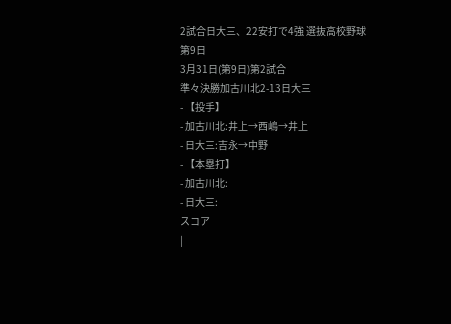2試合日大三、22安打で4強 選抜高校野球第9日
3月31日(第9日)第2試合
準々決勝加古川北2-13日大三
- 【投手】
- 加古川北:井上→西嶋→井上
- 日大三:吉永→中野
- 【本塁打】
- 加古川北:
- 日大三:
スコア
|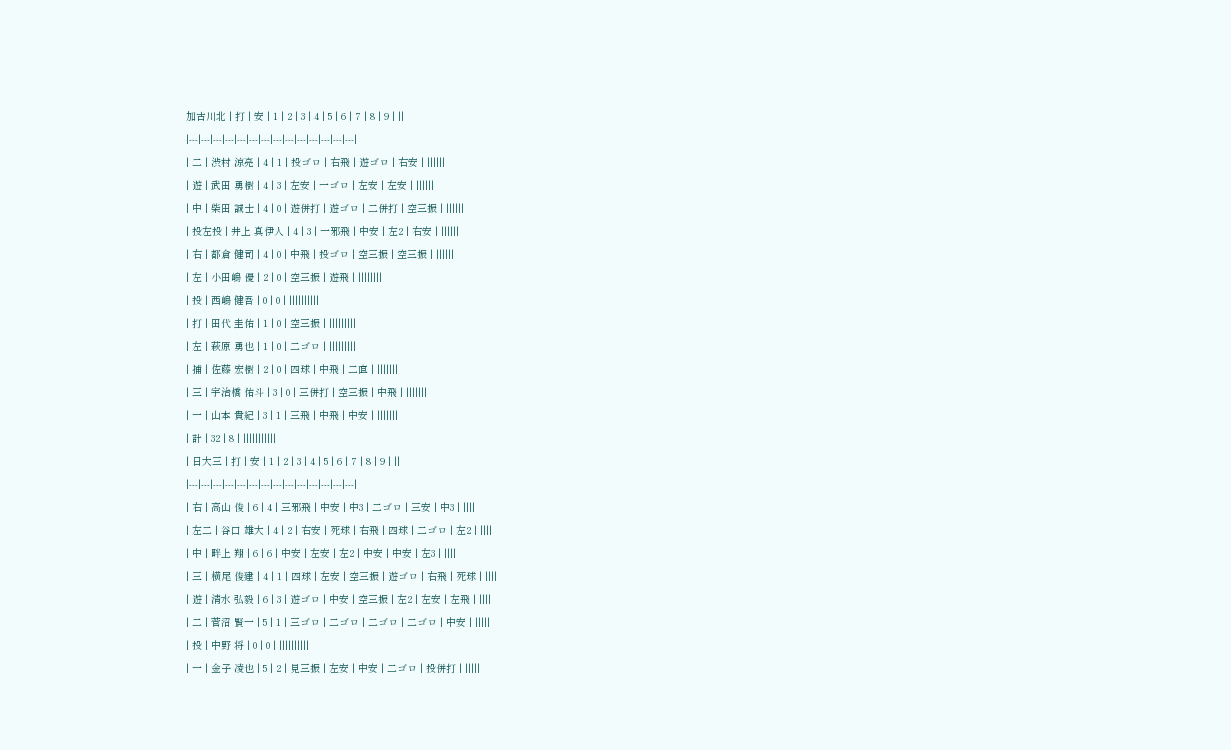加古川北 | 打 | 安 | 1 | 2 | 3 | 4 | 5 | 6 | 7 | 8 | 9 | ||
|---|---|---|---|---|---|---|---|---|---|---|---|---|---|
| 二 | 渋村 涼亮 | 4 | 1 | 投ゴロ | 右飛 | 遊ゴロ | 右安 | ||||||
| 遊 | 武田 勇樹 | 4 | 3 | 左安 | 一ゴロ | 左安 | 左安 | ||||||
| 中 | 柴田 誠士 | 4 | 0 | 遊併打 | 遊ゴロ | 二併打 | 空三振 | ||||||
| 投左投 | 井上 真伊人 | 4 | 3 | 一邪飛 | 中安 | 左2 | 右安 | ||||||
| 右 | 都倉 健司 | 4 | 0 | 中飛 | 投ゴロ | 空三振 | 空三振 | ||||||
| 左 | 小田嶋 優 | 2 | 0 | 空三振 | 遊飛 | ||||||||
| 投 | 西嶋 健吾 | 0 | 0 | ||||||||||
| 打 | 田代 圭佑 | 1 | 0 | 空三振 | |||||||||
| 左 | 萩原 勇也 | 1 | 0 | 二ゴロ | |||||||||
| 捕 | 佐藤 宏樹 | 2 | 0 | 四球 | 中飛 | 二直 | |||||||
| 三 | 宇治橋 佑斗 | 3 | 0 | 三併打 | 空三振 | 中飛 | |||||||
| 一 | 山本 貴紀 | 3 | 1 | 三飛 | 中飛 | 中安 | |||||||
| 計 | 32 | 8 | |||||||||||
| 日大三 | 打 | 安 | 1 | 2 | 3 | 4 | 5 | 6 | 7 | 8 | 9 | ||
|---|---|---|---|---|---|---|---|---|---|---|---|---|---|
| 右 | 高山 俊 | 6 | 4 | 三邪飛 | 中安 | 中3 | 二ゴロ | 三安 | 中3 | ||||
| 左二 | 谷口 雄大 | 4 | 2 | 右安 | 死球 | 右飛 | 四球 | 二ゴロ | 左2 | ||||
| 中 | 畔上 翔 | 6 | 6 | 中安 | 左安 | 左2 | 中安 | 中安 | 左3 | ||||
| 三 | 横尾 俊建 | 4 | 1 | 四球 | 左安 | 空三振 | 遊ゴロ | 右飛 | 死球 | ||||
| 遊 | 清水 弘毅 | 6 | 3 | 遊ゴロ | 中安 | 空三振 | 左2 | 左安 | 左飛 | ||||
| 二 | 菅沼 賢一 | 5 | 1 | 三ゴロ | 二ゴロ | 二ゴロ | 二ゴロ | 中安 | |||||
| 投 | 中野 将 | 0 | 0 | ||||||||||
| 一 | 金子 凌也 | 5 | 2 | 見三振 | 左安 | 中安 | 二ゴロ | 投併打 | |||||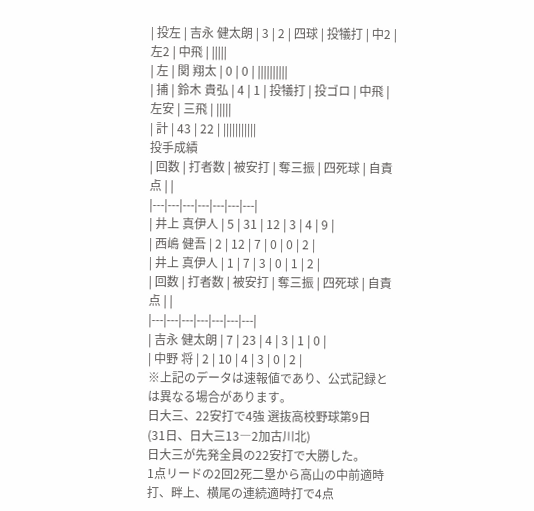| 投左 | 吉永 健太朗 | 3 | 2 | 四球 | 投犠打 | 中2 | 左2 | 中飛 | |||||
| 左 | 関 翔太 | 0 | 0 | ||||||||||
| 捕 | 鈴木 貴弘 | 4 | 1 | 投犠打 | 投ゴロ | 中飛 | 左安 | 三飛 | |||||
| 計 | 43 | 22 | |||||||||||
投手成績
| 回数 | 打者数 | 被安打 | 奪三振 | 四死球 | 自責点 | |
|---|---|---|---|---|---|---|
| 井上 真伊人 | 5 | 31 | 12 | 3 | 4 | 9 |
| 西嶋 健吾 | 2 | 12 | 7 | 0 | 0 | 2 |
| 井上 真伊人 | 1 | 7 | 3 | 0 | 1 | 2 |
| 回数 | 打者数 | 被安打 | 奪三振 | 四死球 | 自責点 | |
|---|---|---|---|---|---|---|
| 吉永 健太朗 | 7 | 23 | 4 | 3 | 1 | 0 |
| 中野 将 | 2 | 10 | 4 | 3 | 0 | 2 |
※上記のデータは速報値であり、公式記録とは異なる場合があります。
日大三、22安打で4強 選抜高校野球第9日
(31日、日大三13―2加古川北)
日大三が先発全員の22安打で大勝した。
1点リードの2回2死二塁から高山の中前適時打、畔上、横尾の連続適時打で4点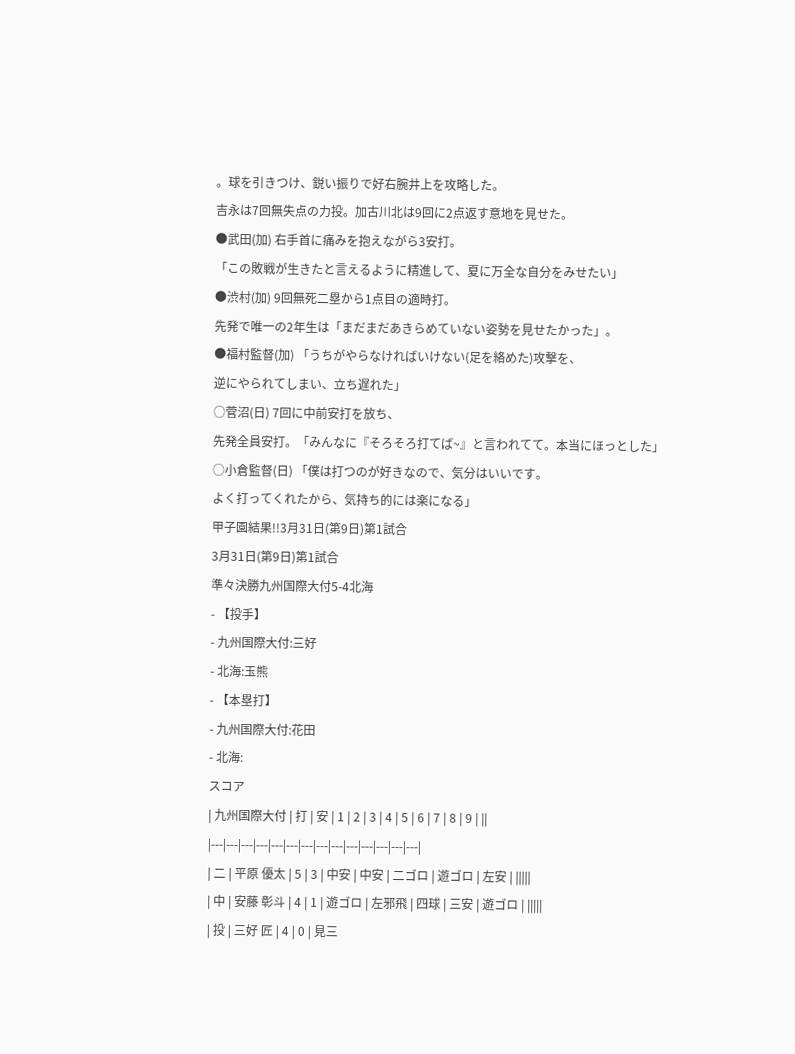。球を引きつけ、鋭い振りで好右腕井上を攻略した。
吉永は7回無失点の力投。加古川北は9回に2点返す意地を見せた。
●武田(加) 右手首に痛みを抱えながら3安打。
「この敗戦が生きたと言えるように精進して、夏に万全な自分をみせたい」
●渋村(加) 9回無死二塁から1点目の適時打。
先発で唯一の2年生は「まだまだあきらめていない姿勢を見せたかった」。
●福村監督(加) 「うちがやらなければいけない(足を絡めた)攻撃を、
逆にやられてしまい、立ち遅れた」
○菅沼(日) 7回に中前安打を放ち、
先発全員安打。「みんなに『そろそろ打てば~』と言われてて。本当にほっとした」
○小倉監督(日) 「僕は打つのが好きなので、気分はいいです。
よく打ってくれたから、気持ち的には楽になる」
甲子園結果!!3月31日(第9日)第1試合
3月31日(第9日)第1試合
準々決勝九州国際大付5-4北海
- 【投手】
- 九州国際大付:三好
- 北海:玉熊
- 【本塁打】
- 九州国際大付:花田
- 北海:
スコア
| 九州国際大付 | 打 | 安 | 1 | 2 | 3 | 4 | 5 | 6 | 7 | 8 | 9 | ||
|---|---|---|---|---|---|---|---|---|---|---|---|---|---|
| 二 | 平原 優太 | 5 | 3 | 中安 | 中安 | 二ゴロ | 遊ゴロ | 左安 | |||||
| 中 | 安藤 彰斗 | 4 | 1 | 遊ゴロ | 左邪飛 | 四球 | 三安 | 遊ゴロ | |||||
| 投 | 三好 匠 | 4 | 0 | 見三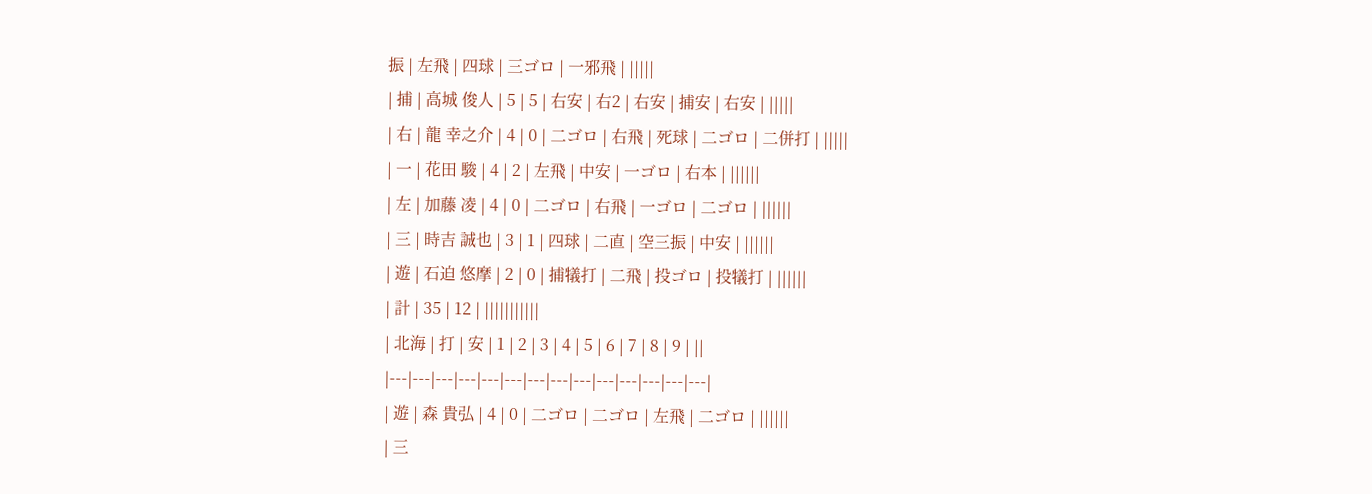振 | 左飛 | 四球 | 三ゴロ | 一邪飛 | |||||
| 捕 | 高城 俊人 | 5 | 5 | 右安 | 右2 | 右安 | 捕安 | 右安 | |||||
| 右 | 龍 幸之介 | 4 | 0 | 二ゴロ | 右飛 | 死球 | 二ゴロ | 二併打 | |||||
| 一 | 花田 駿 | 4 | 2 | 左飛 | 中安 | 一ゴロ | 右本 | ||||||
| 左 | 加藤 凌 | 4 | 0 | 二ゴロ | 右飛 | 一ゴロ | 二ゴロ | ||||||
| 三 | 時吉 誠也 | 3 | 1 | 四球 | 二直 | 空三振 | 中安 | ||||||
| 遊 | 石迫 悠摩 | 2 | 0 | 捕犠打 | 二飛 | 投ゴロ | 投犠打 | ||||||
| 計 | 35 | 12 | |||||||||||
| 北海 | 打 | 安 | 1 | 2 | 3 | 4 | 5 | 6 | 7 | 8 | 9 | ||
|---|---|---|---|---|---|---|---|---|---|---|---|---|---|
| 遊 | 森 貴弘 | 4 | 0 | 二ゴロ | 二ゴロ | 左飛 | 二ゴロ | ||||||
| 三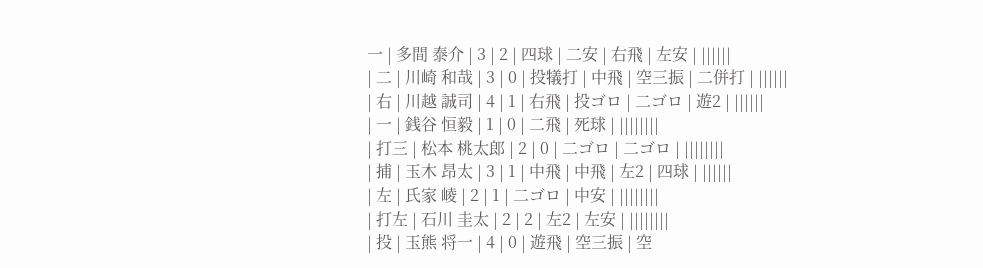一 | 多間 泰介 | 3 | 2 | 四球 | 二安 | 右飛 | 左安 | ||||||
| 二 | 川崎 和哉 | 3 | 0 | 投犠打 | 中飛 | 空三振 | 二併打 | ||||||
| 右 | 川越 誠司 | 4 | 1 | 右飛 | 投ゴロ | 二ゴロ | 遊2 | ||||||
| 一 | 銭谷 恒毅 | 1 | 0 | 二飛 | 死球 | ||||||||
| 打三 | 松本 桃太郎 | 2 | 0 | 二ゴロ | 二ゴロ | ||||||||
| 捕 | 玉木 昂太 | 3 | 1 | 中飛 | 中飛 | 左2 | 四球 | ||||||
| 左 | 氏家 崚 | 2 | 1 | 二ゴロ | 中安 | ||||||||
| 打左 | 石川 圭太 | 2 | 2 | 左2 | 左安 | ||||||||
| 投 | 玉熊 将一 | 4 | 0 | 遊飛 | 空三振 | 空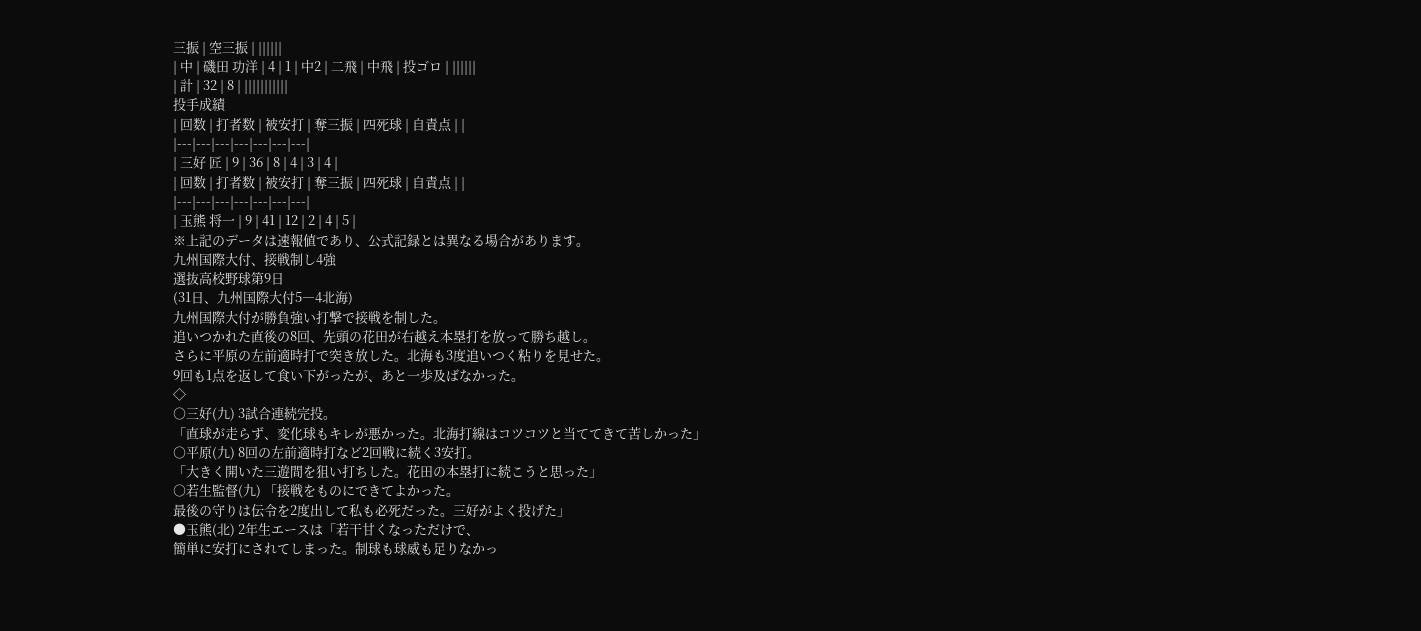三振 | 空三振 | ||||||
| 中 | 磯田 功洋 | 4 | 1 | 中2 | 二飛 | 中飛 | 投ゴロ | ||||||
| 計 | 32 | 8 | |||||||||||
投手成績
| 回数 | 打者数 | 被安打 | 奪三振 | 四死球 | 自責点 | |
|---|---|---|---|---|---|---|
| 三好 匠 | 9 | 36 | 8 | 4 | 3 | 4 |
| 回数 | 打者数 | 被安打 | 奪三振 | 四死球 | 自責点 | |
|---|---|---|---|---|---|---|
| 玉熊 将一 | 9 | 41 | 12 | 2 | 4 | 5 |
※上記のデータは速報値であり、公式記録とは異なる場合があります。
九州国際大付、接戦制し4強
選抜高校野球第9日
(31日、九州国際大付5―4北海)
九州国際大付が勝負強い打撃で接戦を制した。
追いつかれた直後の8回、先頭の花田が右越え本塁打を放って勝ち越し。
さらに平原の左前適時打で突き放した。北海も3度追いつく粘りを見せた。
9回も1点を返して食い下がったが、あと一歩及ばなかった。
◇
○三好(九) 3試合連続完投。
「直球が走らず、変化球もキレが悪かった。北海打線はコツコツと当ててきて苦しかった」
○平原(九) 8回の左前適時打など2回戦に続く3安打。
「大きく開いた三遊間を狙い打ちした。花田の本塁打に続こうと思った」
○若生監督(九) 「接戦をものにできてよかった。
最後の守りは伝令を2度出して私も必死だった。三好がよく投げた」
●玉熊(北) 2年生エースは「若干甘くなっただけで、
簡単に安打にされてしまった。制球も球威も足りなかっ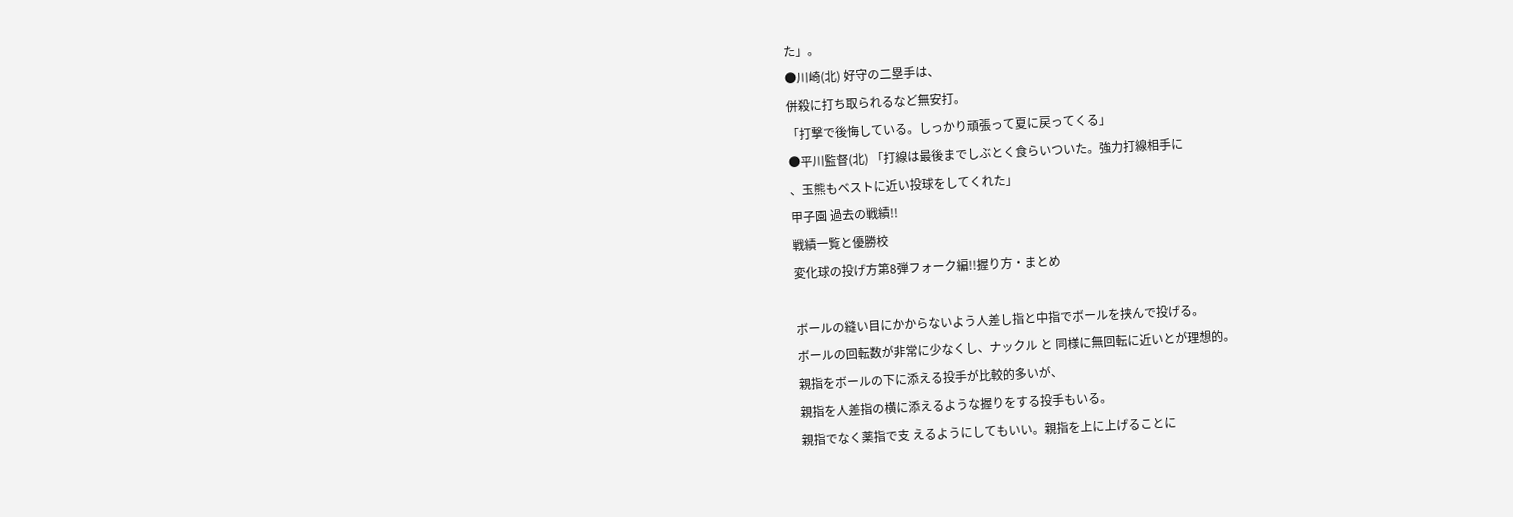た」。
●川崎(北) 好守の二塁手は、
併殺に打ち取られるなど無安打。
「打撃で後悔している。しっかり頑張って夏に戻ってくる」
●平川監督(北) 「打線は最後までしぶとく食らいついた。強力打線相手に
、玉熊もベストに近い投球をしてくれた」
甲子園 過去の戦績!!
戦績一覧と優勝校
変化球の投げ方第8弾フォーク編!!握り方・まとめ

ボールの縫い目にかからないよう人差し指と中指でボールを挟んで投げる。
ボールの回転数が非常に少なくし、ナックル と 同様に無回転に近いとが理想的。
親指をボールの下に添える投手が比較的多いが、
親指を人差指の横に添えるような握りをする投手もいる。
親指でなく薬指で支 えるようにしてもいい。親指を上に上げることに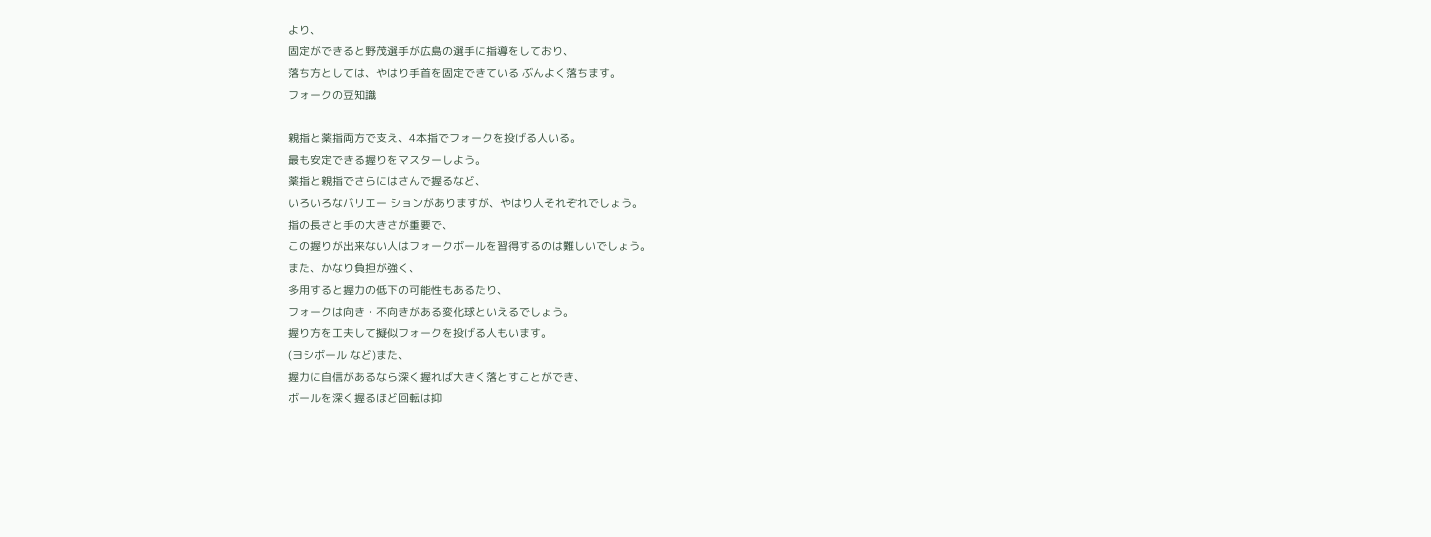より、
固定ができると野茂選手が広島の選手に指導をしており、
落ち方としては、やはり手首を固定できている ぶんよく落ちます。
フォークの豆知識

親指と薬指両方で支え、4本指でフォークを投げる人いる。
最も安定できる握りをマスターしよう。
薬指と親指でさらにはさんで握るなど、
いろいろなバリエー ションがありますが、やはり人それぞれでしょう。
指の長さと手の大きさが重要で、
この握りが出来ない人はフォークボールを習得するのは難しいでしょう。
また、かなり負担が強く、
多用すると握力の低下の可能性もあるたり、
フォークは向き・不向きがある変化球といえるでしょう。
握り方を工夫して擬似フォークを投げる人もいます。
(ヨシボール など)また、
握力に自信があるなら深く握れば大きく落とすことができ、
ボールを深く握るほど回転は抑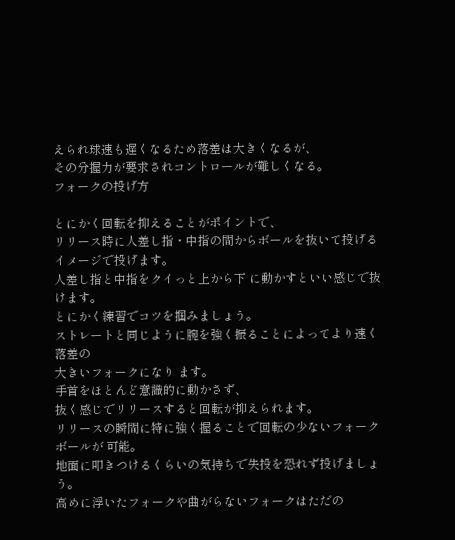えられ球速も遅くなるため落差は大きくなるが、
その分握力が要求されコントロールが難しくなる。
フォークの投げ方

とにかく回転を抑えることがポイントで、
リリース時に人差し指・中指の間からボールを抜いて投げるイメージで投げます。
人差し指と中指をクイっと上から下 に動かすといい感じで抜けます。
とにかく練習でコツを掴みましょう。
ストレートと同じように腕を強く振ることによってより速く落差の
大きいフォークになり ます。
手首をほとんど意識的に動かさず、
抜く感じでリリースすると回転が抑えられます。
リリースの瞬間に特に強く握ることで回転の少ないフォークボールが 可能。
地面に叩きつけるくらいの気持ちで失投を恐れず投げましょう。
高めに浮いたフォークや曲がらないフォークはただの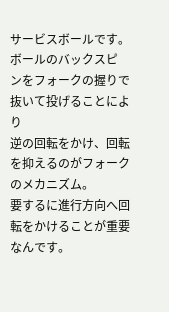サービスボールです。
ボールのバックスピ ンをフォークの握りで抜いて投げることにより
逆の回転をかけ、回転を抑えるのがフォークのメカニズム。
要するに進行方向へ回転をかけることが重要なんです。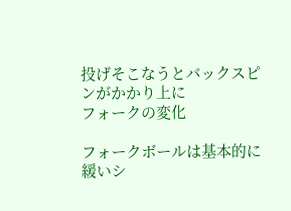投げそこなうとバックスピンがかかり上に
フォークの変化

フォークボールは基本的に緩いシ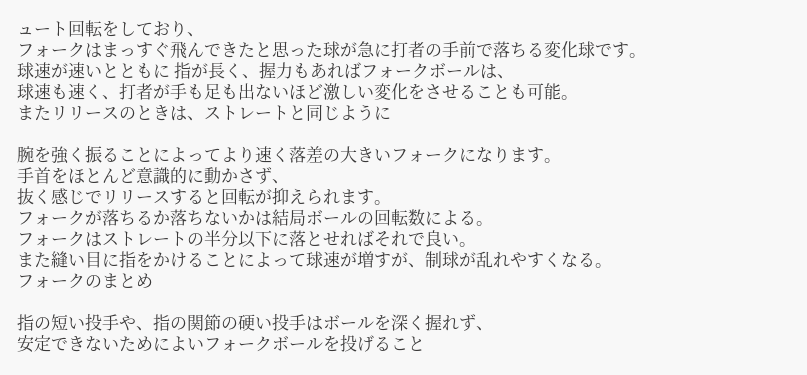ュート回転をしており、
フォークはまっすぐ飛んできたと思った球が急に打者の手前で落ちる変化球です。
球速が速いとともに 指が長く、握力もあればフォークボールは、
球速も速く、打者が手も足も出ないほど激しい変化をさせることも可能。
またリリースのときは、ストレートと同じように

腕を強く振ることによってより速く落差の大きいフォークになります。
手首をほとんど意識的に動かさず、
抜く感じでリリースすると回転が抑えられます。
フォークが落ちるか落ちないかは結局ボールの回転数による。
フォークはストレートの半分以下に落とせればそれで良い。
また縫い目に指をかけることによって球速が増すが、制球が乱れやすくなる。
フォークのまとめ

指の短い投手や、指の関節の硬い投手はボールを深く握れず、
安定できないためによいフォークボールを投げること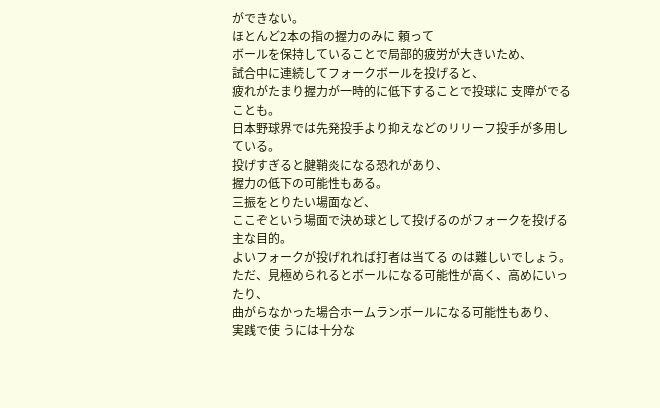ができない。
ほとんど2本の指の握力のみに 頼って
ボールを保持していることで局部的疲労が大きいため、
試合中に連続してフォークボールを投げると、
疲れがたまり握力が一時的に低下することで投球に 支障がでることも。
日本野球界では先発投手より抑えなどのリリーフ投手が多用している。
投げすぎると腱鞘炎になる恐れがあり、
握力の低下の可能性もある。
三振をとりたい場面など、
ここぞという場面で決め球として投げるのがフォークを投げる主な目的。
よいフォークが投げれれば打者は当てる のは難しいでしょう。
ただ、見極められるとボールになる可能性が高く、高めにいったり、
曲がらなかった場合ホームランボールになる可能性もあり、
実践で使 うには十分な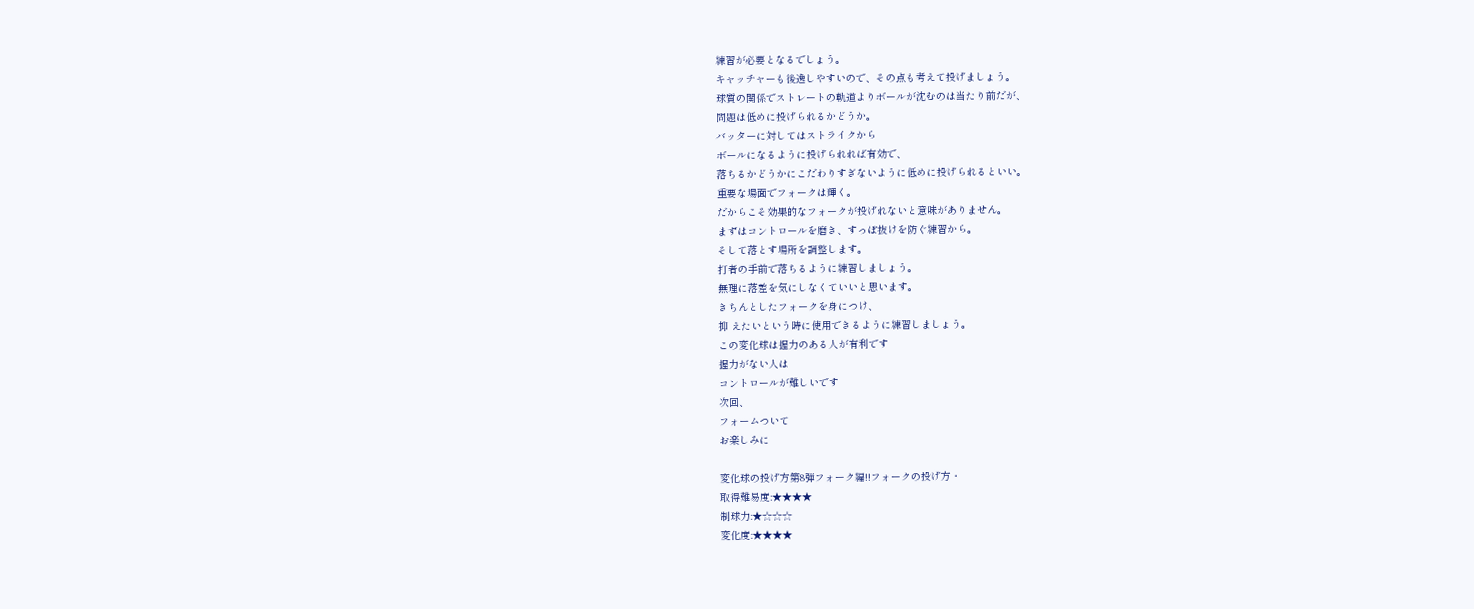練習が必要となるでしょう。
キャッチャーも後逸しやすいので、その点も考えて投げましょう。
球質の関係でストレートの軌道よりボールが沈むのは当たり前だが、
問題は低めに投げられるかどうか。
バッターに対してはストライクから
ボールになるように投げられれば有効で、
落ちるかどうかにこだわりすぎないように低めに投げられるといい。
重要な場面でフォークは輝く。
だからこそ効果的なフォークが投げれないと意味がありません。
まずはコントロールを磨き、すっぽ抜けを防ぐ練習から。
そして落とす場所を調整します。
打者の手前で落ちるように練習しましょう。
無理に落差を気にしなくていいと思います。
きちんとしたフォークを身につけ、
抑 えたいという時に使用できるように練習しましょう。
この変化球は握力のある人が有利です
握力がない人は
コントロールが難しいです
次回、
フォームついて
お楽しみに

変化球の投げ方第8弾フォーク編!!フォークの投げ方・
取得難易度:★★★★
制球力:★☆☆☆
変化度:★★★★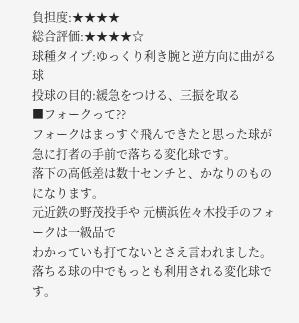負担度:★★★★
総合評価:★★★★☆
球種タイプ:ゆっくり利き腕と逆方向に曲がる球
投球の目的:緩急をつける、三振を取る
■フォークって??
フォークはまっすぐ飛んできたと思った球が急に打者の手前で落ちる変化球です。
落下の高低差は数十センチと、かなりのものになります。
元近鉄の野茂投手や 元横浜佐々木投手のフォークは一級品で
わかっていも打てないとさえ言われました。
落ちる球の中でもっとも利用される変化球です。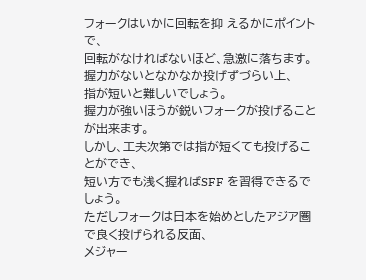フォークはいかに回転を抑 えるかにポイントで、
回転がなければないほど、急激に落ちます。
握力がないとなかなか投げずづらい上、
指が短いと難しいでしょう。
握力が強いほうが鋭いフォークが投げることが出来ます。
しかし、工夫次第では指が短くても投げることができ、
短い方でも浅く握ればSFF を習得できるでしょう。
ただしフォークは日本を始めとしたアジア圏で良く投げられる反面、
メジャー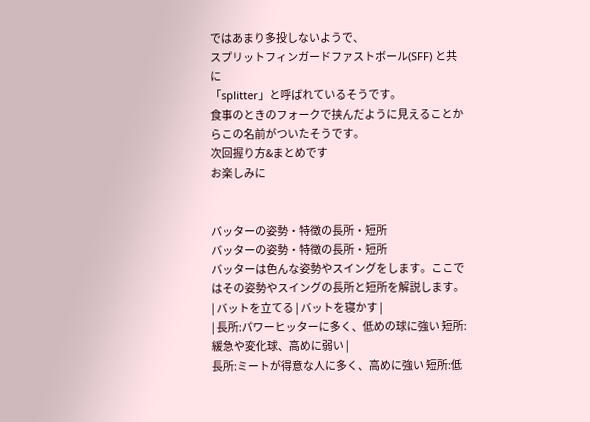ではあまり多投しないようで、
スプリットフィンガードファストボール(SFF) と共に
「splitter」と呼ばれているそうです。
食事のときのフォークで挟んだように見えることからこの名前がついたそうです。
次回握り方&まとめです
お楽しみに


バッターの姿勢・特徴の長所・短所
バッターの姿勢・特徴の長所・短所
バッターは色んな姿勢やスイングをします。ここではその姿勢やスイングの長所と短所を解説します。| バットを立てる | バットを寝かす |
| 長所:パワーヒッターに多く、低めの球に強い 短所:緩急や変化球、高めに弱い |
長所:ミートが得意な人に多く、高めに強い 短所:低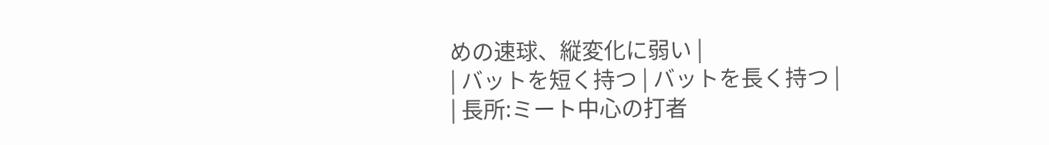めの速球、縦変化に弱い |
| バットを短く持つ | バットを長く持つ |
| 長所:ミート中心の打者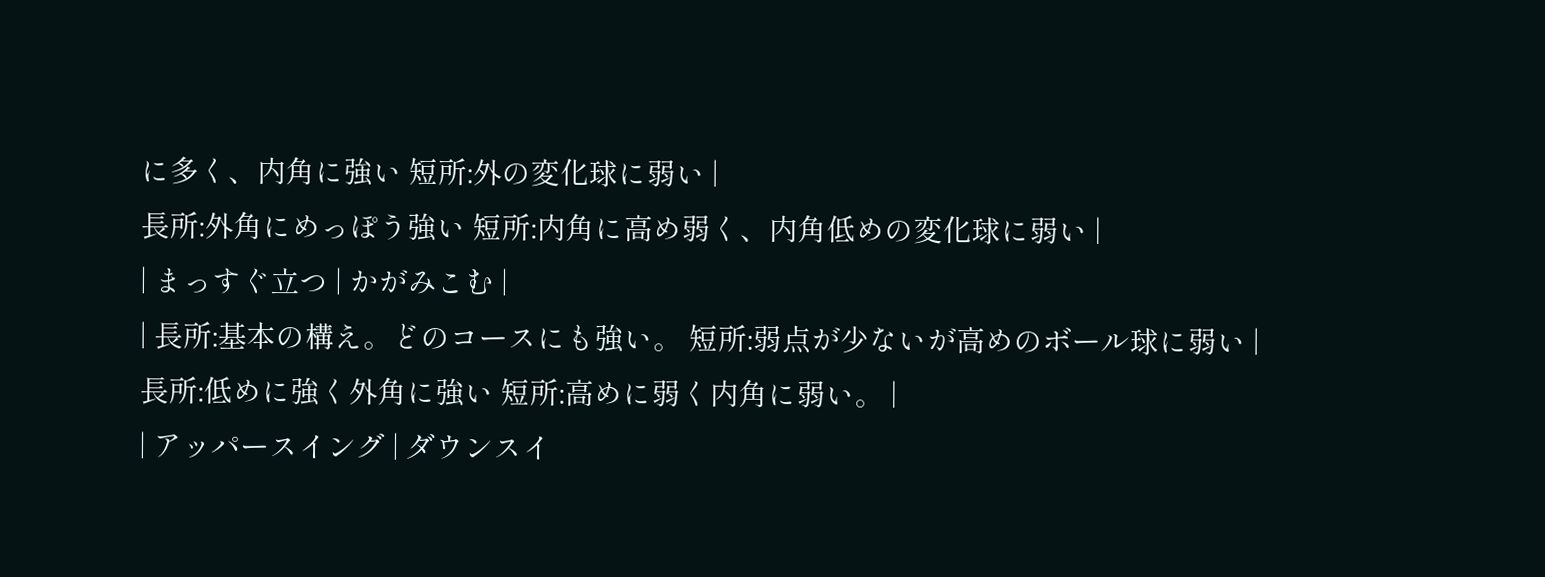に多く、内角に強い 短所:外の変化球に弱い |
長所:外角にめっぽう強い 短所:内角に高め弱く、内角低めの変化球に弱い |
| まっすぐ立つ | かがみこむ |
| 長所:基本の構え。どのコースにも強い。 短所:弱点が少ないが高めのボール球に弱い |
長所:低めに強く外角に強い 短所:高めに弱く内角に弱い。 |
| アッパースイング | ダウンスイ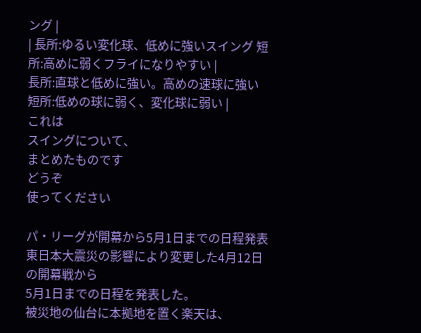ング |
| 長所:ゆるい変化球、低めに強いスイング 短所:高めに弱くフライになりやすい |
長所:直球と低めに強い。高めの速球に強い 短所:低めの球に弱く、変化球に弱い |
これは
スイングについて、
まとめたものです
どうぞ
使ってください

パ・リーグが開幕から5月1日までの日程発表
東日本大震災の影響により変更した4月12日の開幕戦から
5月1日までの日程を発表した。
被災地の仙台に本拠地を置く楽天は、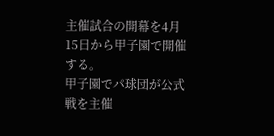主催試合の開幕を4月15日から甲子園で開催する。
甲子園でパ球団が公式戦を主催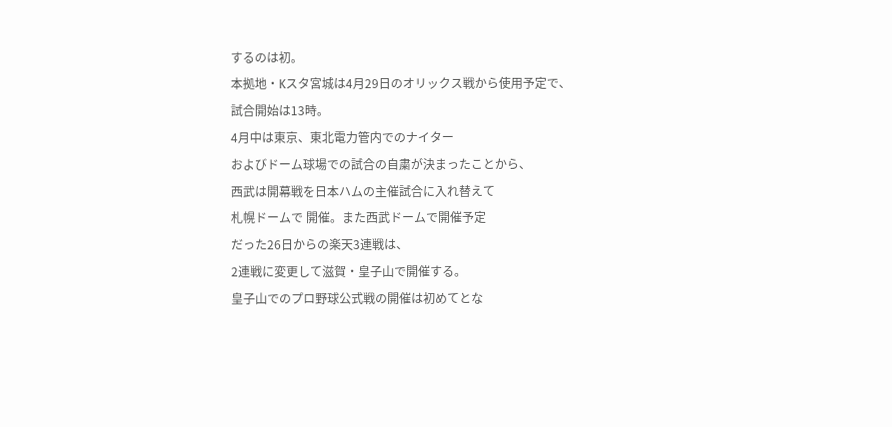するのは初。
本拠地・Kスタ宮城は4月29日のオリックス戦から使用予定で、
試合開始は13時。
4月中は東京、東北電力管内でのナイター
およびドーム球場での試合の自粛が決まったことから、
西武は開幕戦を日本ハムの主催試合に入れ替えて
札幌ドームで 開催。また西武ドームで開催予定
だった26日からの楽天3連戦は、
2連戦に変更して滋賀・皇子山で開催する。
皇子山でのプロ野球公式戦の開催は初めてとな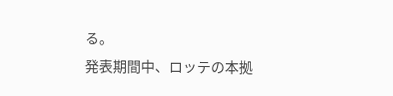る。
発表期間中、ロッテの本拠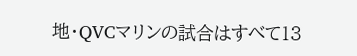地・QVCマリンの試合はすべて13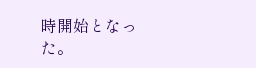時開始となった。